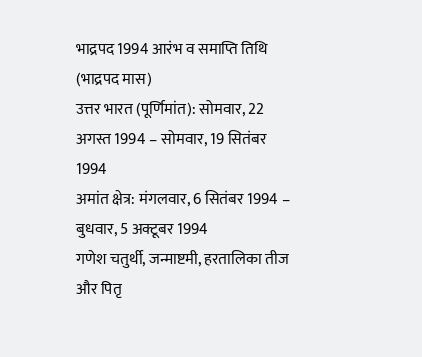भाद्रपद 1994 आरंभ व समाप्ति तिथि (भाद्रपद मास)
उत्तर भारत (पूर्णिमांत): सोमवार, 22 अगस्त 1994 – सोमवार, 19 सितंबर 1994
अमांत क्षेत्र: मंगलवार, 6 सितंबर 1994 – बुधवार, 5 अक्टूबर 1994
गणेश चतुर्थी, जन्माष्टमी, हरतालिका तीज और पितृ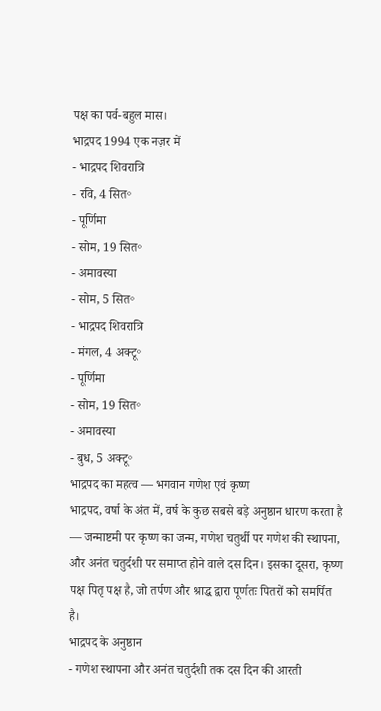पक्ष का पर्व-बहुल मास।
भाद्रपद 1994 एक नज़र में
- भाद्रपद शिवरात्रि
- रवि, 4 सित॰
- पूर्णिमा
- सोम, 19 सित॰
- अमावस्या
- सोम, 5 सित॰
- भाद्रपद शिवरात्रि
- मंगल, 4 अक्टू॰
- पूर्णिमा
- सोम, 19 सित॰
- अमावस्या
- बुध, 5 अक्टू॰
भाद्रपद का महत्व — भगवान गणेश एवं कृष्ण
भाद्रपद, वर्षा के अंत में, वर्ष के कुछ सबसे बड़े अनुष्ठान धारण करता है — जन्माष्टमी पर कृष्ण का जन्म, गणेश चतुर्थी पर गणेश की स्थापना, और अनंत चतुर्दशी पर समाप्त होने वाले दस दिन। इसका दूसरा, कृष्ण पक्ष पितृ पक्ष है, जो तर्पण और श्राद्ध द्वारा पूर्णतः पितरों को समर्पित है।
भाद्रपद के अनुष्ठान
- गणेश स्थापना और अनंत चतुर्दशी तक दस दिन की आरती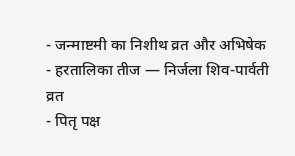- जन्माष्टमी का निशीथ व्रत और अभिषेक
- हरतालिका तीज — निर्जला शिव-पार्वती व्रत
- पितृ पक्ष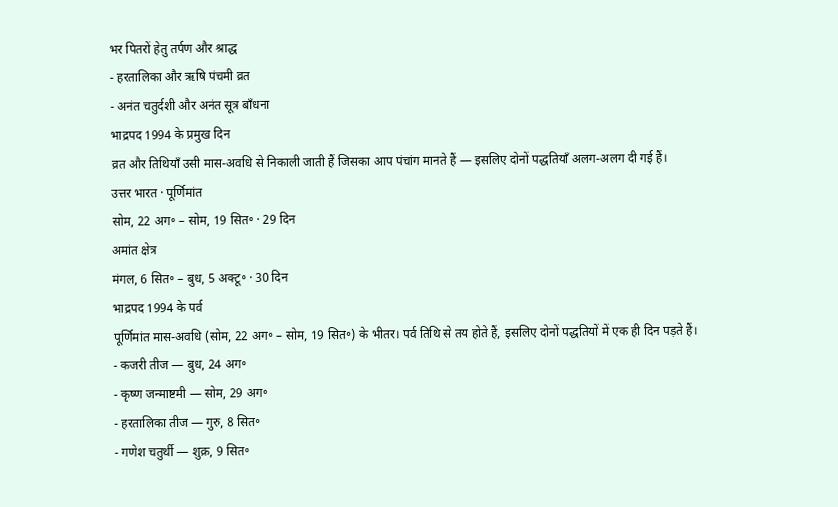भर पितरों हेतु तर्पण और श्राद्ध
- हरतालिका और ऋषि पंचमी व्रत
- अनंत चतुर्दशी और अनंत सूत्र बाँधना
भाद्रपद 1994 के प्रमुख दिन
व्रत और तिथियाँ उसी मास-अवधि से निकाली जाती हैं जिसका आप पंचांग मानते हैं — इसलिए दोनों पद्धतियाँ अलग-अलग दी गई हैं।
उत्तर भारत · पूर्णिमांत
सोम, 22 अग॰ – सोम, 19 सित॰ · 29 दिन
अमांत क्षेत्र
मंगल, 6 सित॰ – बुध, 5 अक्टू॰ · 30 दिन
भाद्रपद 1994 के पर्व
पूर्णिमांत मास-अवधि (सोम, 22 अग॰ – सोम, 19 सित॰) के भीतर। पर्व तिथि से तय होते हैं, इसलिए दोनों पद्धतियों में एक ही दिन पड़ते हैं।
- कजरी तीज — बुध, 24 अग॰
- कृष्ण जन्माष्टमी — सोम, 29 अग॰
- हरतालिका तीज — गुरु, 8 सित॰
- गणेश चतुर्थी — शुक्र, 9 सित॰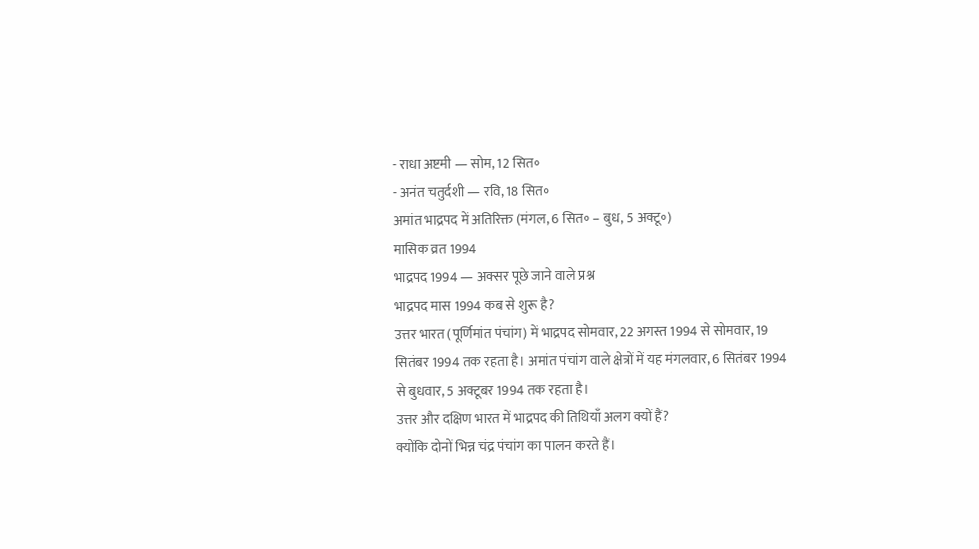- राधा अष्टमी — सोम, 12 सित॰
- अनंत चतुर्दशी — रवि, 18 सित॰
अमांत भाद्रपद में अतिरिक्त (मंगल, 6 सित॰ – बुध, 5 अक्टू॰)
मासिक व्रत 1994
भाद्रपद 1994 — अक्सर पूछे जाने वाले प्रश्न
भाद्रपद मास 1994 कब से शुरू है?
उत्तर भारत (पूर्णिमांत पंचांग) में भाद्रपद सोमवार, 22 अगस्त 1994 से सोमवार, 19 सितंबर 1994 तक रहता है। अमांत पंचांग वाले क्षेत्रों में यह मंगलवार, 6 सितंबर 1994 से बुधवार, 5 अक्टूबर 1994 तक रहता है।
उत्तर और दक्षिण भारत में भाद्रपद की तिथियाँ अलग क्यों हैं?
क्योंकि दोनों भिन्न चंद्र पंचांग का पालन करते हैं।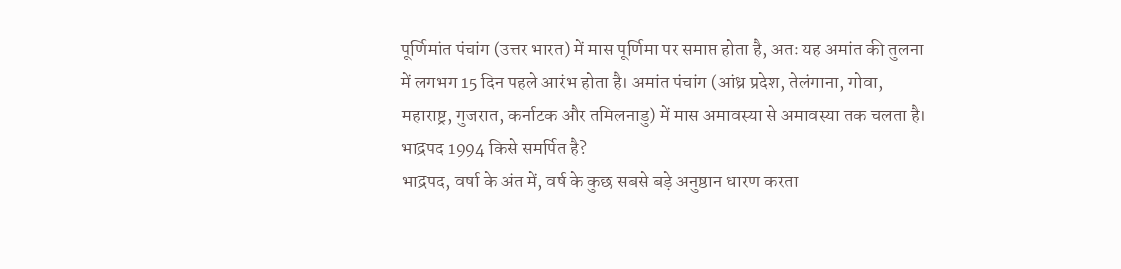पूर्णिमांत पंचांग (उत्तर भारत) में मास पूर्णिमा पर समाप्त होता है, अतः यह अमांत की तुलना में लगभग 15 दिन पहले आरंभ होता है। अमांत पंचांग (आंध्र प्रदेश, तेलंगाना, गोवा, महाराष्ट्र, गुजरात, कर्नाटक और तमिलनाडु) में मास अमावस्या से अमावस्या तक चलता है।
भाद्रपद 1994 किसे समर्पित है?
भाद्रपद, वर्षा के अंत में, वर्ष के कुछ सबसे बड़े अनुष्ठान धारण करता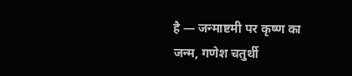है — जन्माष्टमी पर कृष्ण का जन्म, गणेश चतुर्थी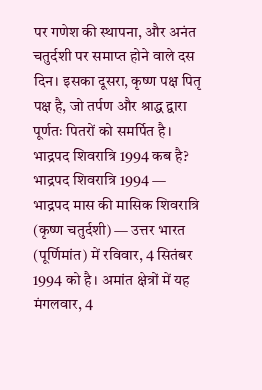पर गणेश की स्थापना, और अनंत चतुर्दशी पर समाप्त होने वाले दस दिन। इसका दूसरा, कृष्ण पक्ष पितृ पक्ष है, जो तर्पण और श्राद्ध द्वारा पूर्णतः पितरों को समर्पित है।
भाद्रपद शिवरात्रि 1994 कब है?
भाद्रपद शिवरात्रि 1994 — भाद्रपद मास की मासिक शिवरात्रि (कृष्ण चतुर्दशी) — उत्तर भारत (पूर्णिमांत) में रविवार, 4 सितंबर 1994 को है। अमांत क्षेत्रों में यह मंगलवार, 4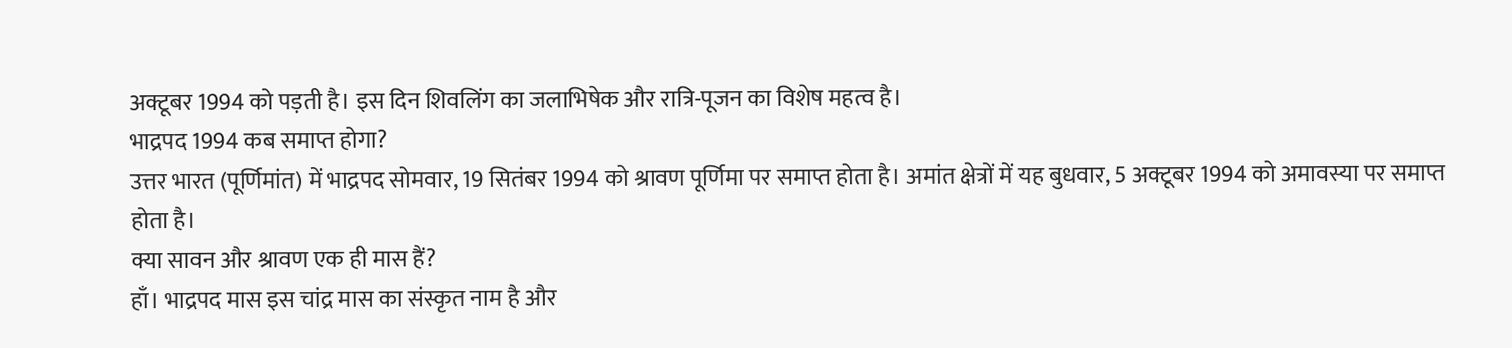अक्टूबर 1994 को पड़ती है। इस दिन शिवलिंग का जलाभिषेक और रात्रि-पूजन का विशेष महत्व है।
भाद्रपद 1994 कब समाप्त होगा?
उत्तर भारत (पूर्णिमांत) में भाद्रपद सोमवार, 19 सितंबर 1994 को श्रावण पूर्णिमा पर समाप्त होता है। अमांत क्षेत्रों में यह बुधवार, 5 अक्टूबर 1994 को अमावस्या पर समाप्त होता है।
क्या सावन और श्रावण एक ही मास हैं?
हाँ। भाद्रपद मास इस चांद्र मास का संस्कृत नाम है और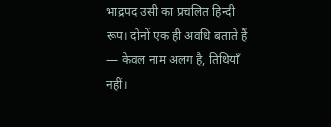भाद्रपद उसी का प्रचलित हिन्दी रूप। दोनों एक ही अवधि बताते हैं — केवल नाम अलग है, तिथियाँ नहीं।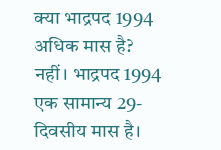क्या भाद्रपद 1994 अधिक मास है?
नहीं। भाद्रपद 1994 एक सामान्य 29-दिवसीय मास है।